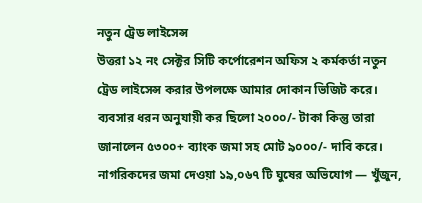নতুন ট্রেড লাইসেন্স
উত্তরা ১২ নং সেক্টর সিটি কর্পোরেশন অফিস ২ কর্মকর্তা নতুন ট্রেড লাইসেন্স করার উপলক্ষে আমার দোকান ভিজিট করে। ব্যবসার ধরন অনুযায়ী কর ছিলো ২০০০/- টাকা কিন্তু তারা জানালেন ৫৩০০+ ব্যাংক জমা সহ মোট ৯০০০/- দাবি করে।
নাগরিকদের জমা দেওয়া ১৯,০৬৭ টি ঘুষের অভিযোগ — খুঁজুন,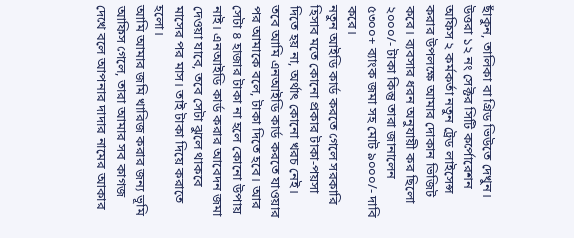ছাঁকুন, তালিকা বা গ্রিড ভিউতে দেখুন।
উত্তরা ১২ নং সেক্টর সিটি কর্পোরেশন অফিস ২ কর্মকর্তা নতুন ট্রেড লাইসেন্স করার উপলক্ষে আমার দোকান ভিজিট করে। ব্যবসার ধরন অনুযায়ী কর ছিলো ২০০০/- টাকা কিন্তু তারা জানালেন ৫৩০০+ ব্যাংক জমা সহ মোট ৯০০০/- দাবি করে।
নতুন আইডি কার্ড করতে গেলে সরকারি হিসাব মতে কোনো প্রকার টাকা-পয়সা দিতে হয় না, অর্থাৎ কোনো খরচ নেই। তবে আমি এনআইডি কার্ড করতে যাওয়ার পর আমাকে বলে, টাকা দিতে হবে। আর সেটা ৪ হাজার টাকা না হলে কোনো উপায় নাই। এনআইডি কার্ড করার আবেদন জমা দেওয়া যাবে, তবে সেটা ঝুলে থাকবে মাসের পর মাস। তাই টাকা দিয়ে করাতে হলো।
আমি আমার জমি খারিজ করার জন্য ভূমি আফিস গেলে, তারা আমার সব কাগজ দেখে বলে আপনার দাদার নামের আকার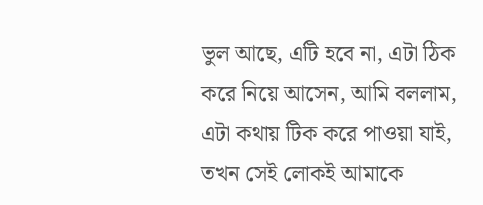ভুল আছে, এটি হবে না, এটা ঠিক করে নিয়ে আসেন, আমি বললাম, এটা কথায় টিক করে পাওয়া যাই, তখন সেই লোকই আমাকে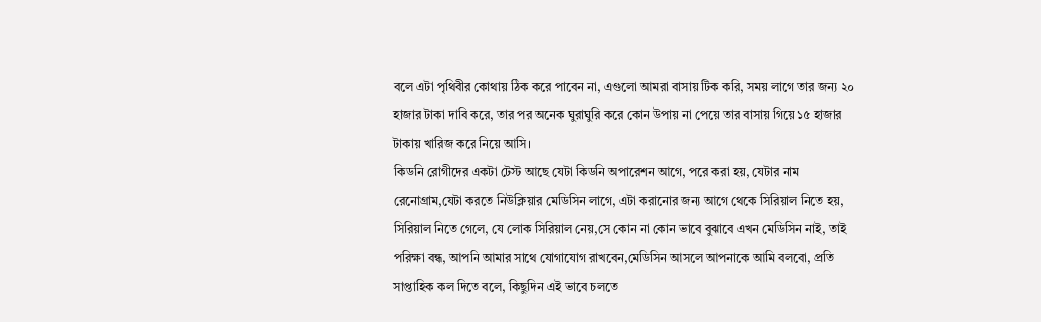বলে এটা পৃথিবীর কোথায় ঠিক করে পাবেন না, এগুলো আমরা বাসায় টিক করি, সময় লাগে তার জন্য ২০ হাজার টাকা দাবি করে, তার পর অনেক ঘুরাঘুরি করে কোন উপায় না পেয়ে তার বাসায় গিয়ে ১৫ হাজার টাকায় খারিজ করে নিয়ে আসি।
কিডনি রোগীদের একটা টেস্ট আছে যেটা কিডনি অপারেশন আগে, পরে করা হয়, যেটার নাম রেনোগ্রাম,যেটা করতে নিউক্লিয়ার মেডিসিন লাগে, এটা করানোর জন্য আগে থেকে সিরিয়াল নিতে হয়, সিরিয়াল নিতে গেলে, যে লোক সিরিয়াল নেয়,সে কোন না কোন ভাবে বুঝাবে এখন মেডিসিন নাই, তাই পরিক্ষা বন্ধ, আপনি আমার সাথে যোগাযোগ রাখবেন,মেডিসিন আসলে আপনাকে আমি বলবো, প্রতি সাপ্তাহিক কল দিতে বলে, কিছুদিন এই ভাবে চলতে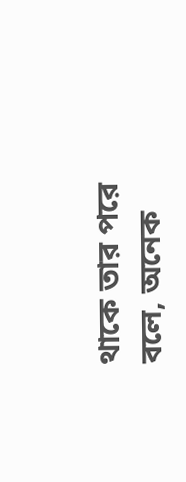থাকে তার পরে বলে, অনেক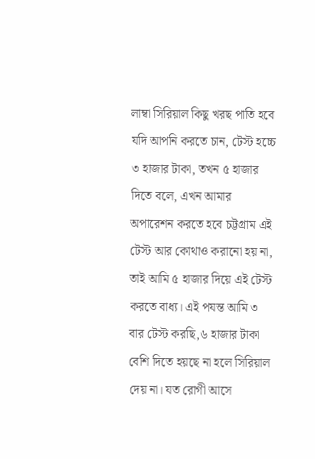লাম্বা সিরিয়াল কিছু খরছ পাতি হবে যদি আপনি করতে চান, টেস্ট হচ্চে ৩ হাজার টাকা, তখন ৫ হাজার দিতে বলে, এখন আমার অপারেশন করতে হবে চট্টগ্রাম এই টেস্ট আর কোথাও করানো হয় না, তাই আমি ৫ হাজার দিয়ে এই টেস্ট করতে বাধ্য। এই পযন্ত আমি ৩ বার টেস্ট করছি,৬ হাজার টাকা বেশি দিতে হয়ছে না হলে সিরিয়াল দেয় না। যত রোগী আসে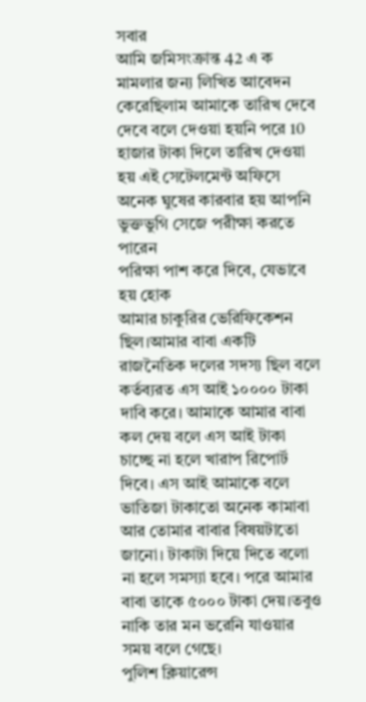সবার
আমি জমিসংক্রান্ত 42 এ ক মামলার জন্য লিখিত আবেদন কেরেছিলাম আমাকে তারিখ দেবে দেবে বলে দেওয়া হয়নি পরে 10 হাজার টাকা দিলে তারিখ দেওয়া হয় এই সেটেলমেন্ট অফিসে অনেক ঘুষের কারবার হয় আপনি ভুক্তভুগি সেজে পরীক্ষা করতে পারেন
পরিক্ষা পাশ করে দিবে, যেভাবে হয় হোক
আমার চাকুরির ভেরিফিকেশন ছিল।আমার বাবা একটি রাজনৈতিক দলের সদস্য ছিল বলে কর্তব্যরত এস আই ১০০০০ টাকা দাবি করে। আমাকে আমার বাবা কল দেয় বলে এস আই টাকা চাচ্ছে না হলে খারাপ রিপোর্ট দিবে। এস আই আমাকে বলে ভাতিজা টাকাতো অনেক কামাবা আর তোমার বাবার বিষয়টাতো জানো। টাকাটা দিয়ে দিতে বলো না হলে সমস্যা হবে। পরে আমার বাবা তাকে ৫০০০ টাকা দেয়।তবুও নাকি তার মন ভরেনি যাওয়ার সময় বলে গেছে।
পুলিশ ক্লিয়ারেন্স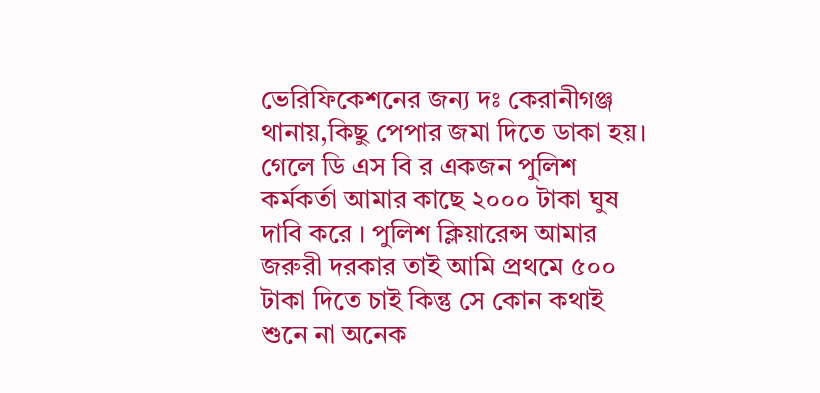ভেরিফিকেশনের জন্য দঃ কেরানীগঞ্জ থানায়,কিছু পেপার জমা দিতে ডাকা হয়। গেলে ডি এস বি র একজন পুলিশ কর্মকর্তা আমার কাছে ২০০০ টাকা ঘুষ দাবি করে । পুলিশ ক্লিয়ারেন্স আমার জরুরী দরকার তাই আমি প্রথমে ৫০০ টাকা দিতে চাই কিন্তু সে কোন কথাই শুনে না অনেক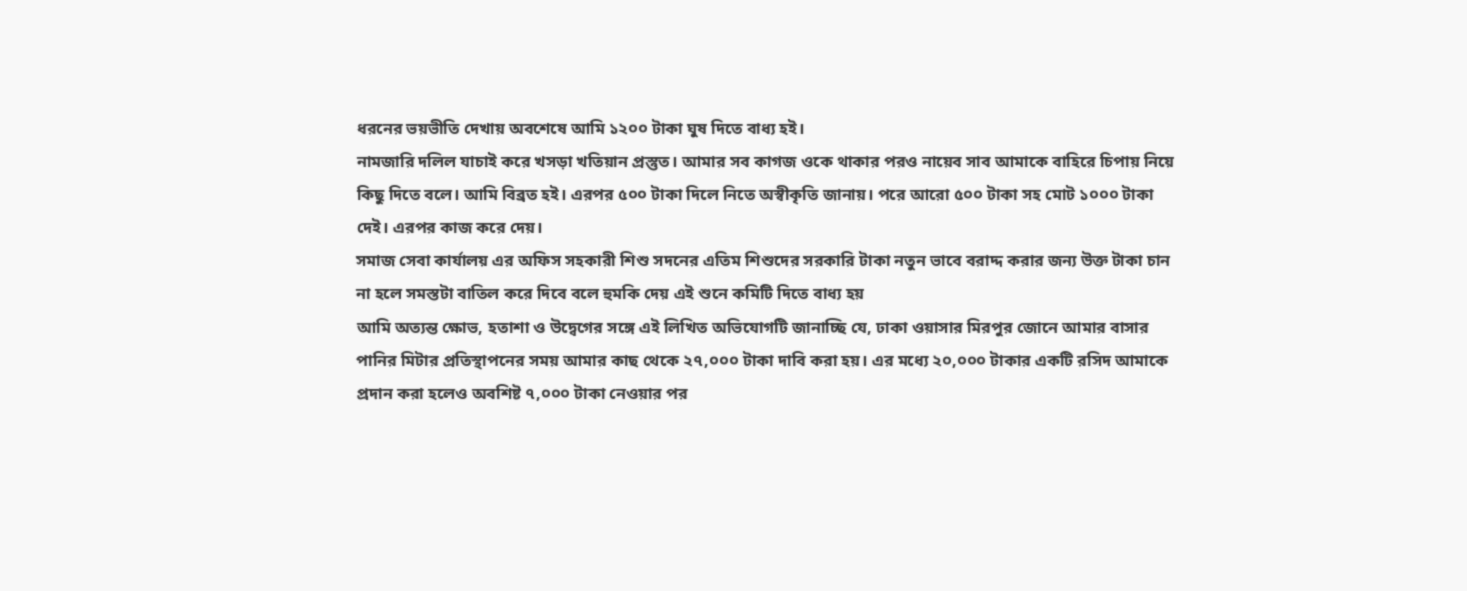ধরনের ভয়ভীতি দেখায় অবশেষে আমি ১২০০ টাকা ঘুষ দিতে বাধ্য হই।
নামজারি দলিল যাচাই করে খসড়া খতিয়ান প্রস্তুত। আমার সব কাগজ ওকে থাকার পরও নায়েব সাব আমাকে বাহিরে চিপায় নিয়ে কিছু দিতে বলে। আমি বিব্রত হই। এরপর ৫০০ টাকা দিলে নিতে অস্বীকৃতি জানায়। পরে আরো ৫০০ টাকা সহ মোট ১০০০ টাকা দেই। এরপর কাজ করে দেয়।
সমাজ সেবা কার্যালয় এর অফিস সহকারী শিশু সদনের এতিম শিশুদের সরকারি টাকা নতুন ভাবে বরাদ্দ করার জন্য উক্ত টাকা চান না হলে সমস্তটা বাতিল করে দিবে বলে হুমকি দেয় এই শুনে কমিটি দিতে বাধ্য হয়
আমি অত্যন্ত ক্ষোভ, হতাশা ও উদ্বেগের সঙ্গে এই লিখিত অভিযোগটি জানাচ্ছি যে, ঢাকা ওয়াসার মিরপুর জোনে আমার বাসার পানির মিটার প্রতিস্থাপনের সময় আমার কাছ থেকে ২৭,০০০ টাকা দাবি করা হয়। এর মধ্যে ২০,০০০ টাকার একটি রসিদ আমাকে প্রদান করা হলেও অবশিষ্ট ৭,০০০ টাকা নেওয়ার পর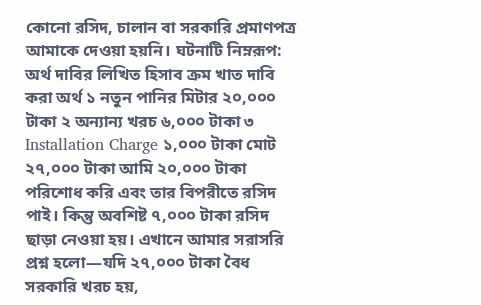কোনো রসিদ, চালান বা সরকারি প্রমাণপত্র আমাকে দেওয়া হয়নি। ঘটনাটি নিম্নরূপ: অর্থ দাবির লিখিত হিসাব ক্রম খাত দাবি করা অর্থ ১ নতুন পানির মিটার ২০,০০০ টাকা ২ অন্যান্য খরচ ৬,০০০ টাকা ৩ Installation Charge ১,০০০ টাকা মোট ২৭,০০০ টাকা আমি ২০,০০০ টাকা পরিশোধ করি এবং তার বিপরীতে রসিদ পাই। কিন্তু অবশিষ্ট ৭,০০০ টাকা রসিদ ছাড়া নেওয়া হয়। এখানে আমার সরাসরি প্রশ্ন হলো—যদি ২৭,০০০ টাকা বৈধ সরকারি খরচ হয়,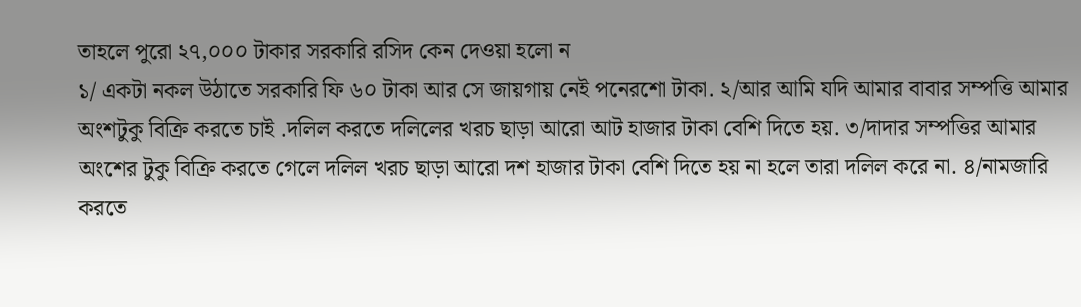তাহলে পুরো ২৭,০০০ টাকার সরকারি রসিদ কেন দেওয়া হলো ন
১/ একটা নকল উঠাতে সরকারি ফি ৬০ টাকা আর সে জায়গায় নেই পনেরশো টাকা. ২/আর আমি যদি আমার বাবার সম্পত্তি আমার অংশটুকু বিক্রি করতে চাই .দলিল করতে দলিলের খরচ ছাড়া আরো আট হাজার টাকা বেশি দিতে হয়. ৩/দাদার সম্পত্তির আমার অংশের টুকু বিক্রি করতে গেলে দলিল খরচ ছাড়া আরো দশ হাজার টাকা বেশি দিতে হয় না হলে তারা দলিল করে না. ৪/নামজারি করতে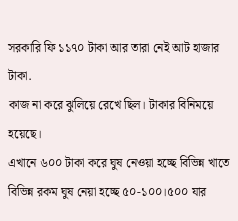সরকারি ফি ১১৭০ টাকা আর তারা নেই আট হাজার টাকা.
কাজ না করে ঝুলিয়ে রেখে ছিল। টাকার বিনিময়ে হয়েছে।
এখানে ৬০০ টাকা করে ঘুষ নেওয়া হচ্ছে বিভিন্ন খাতে বিভিন্ন রকম ঘুষ নেয়া হচ্ছে ৫০-১০০।৫০০ যার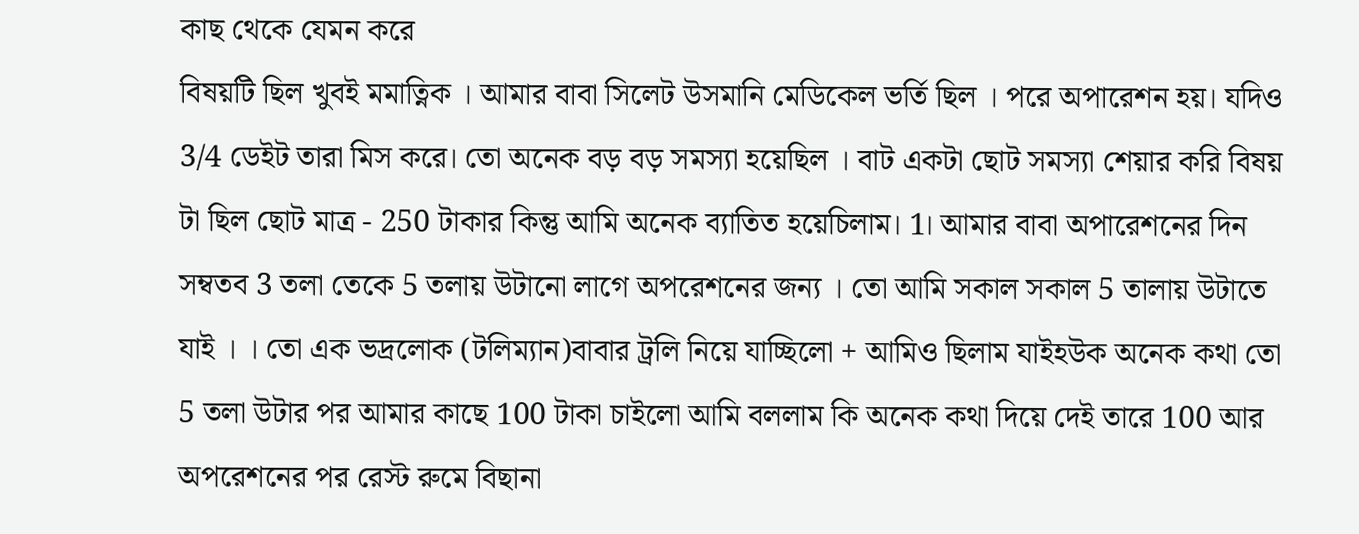কাছ থেকে যেমন করে
বিষয়টি ছিল খুবই মমাত্নিক । আমার বাবা সিলেট উসমানি মেডিকেল ভর্তি ছিল । পরে অপারেশন হয়। যদিও 3/4 ডেইট তারা মিস করে। তো অনেক বড় বড় সমস্যা হয়েছিল । বাট একটা ছোট সমস্যা শেয়ার করি বিষয় টা ছিল ছোট মাত্র - 250 টাকার কিন্তু আমি অনেক ব্যাতিত হয়েচিলাম। 1। আমার বাবা অপারেশনের দিন সম্বতব 3 তলা তেকে 5 তলায় উটানো লাগে অপরেশনের জন্য । তো আমি সকাল সকাল 5 তালায় উটাতে যাই । । তো এক ভদ্রলোক (টলিম্যান)বাবার ট্রলি নিয়ে যাচ্ছিলো + আমিও ছিলাম যাইহউক অনেক কথা তো 5 তলা উটার পর আমার কাছে 100 টাকা চাইলো আমি বললাম কি অনেক কথা দিয়ে দেই তারে 100 আর অপরেশনের পর রেস্ট রুমে বিছানা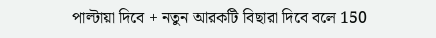পাল্টায়া দিবে + নতুন আরকটি বিছারা দিবে বলে 150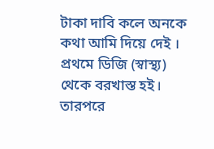টাকা দাবি কলে অনকে কথা আমি দিয়ে দেই ।
প্রথমে ডিজি (স্বাস্থ্য) থেকে বরখাস্ত হই। তারপরে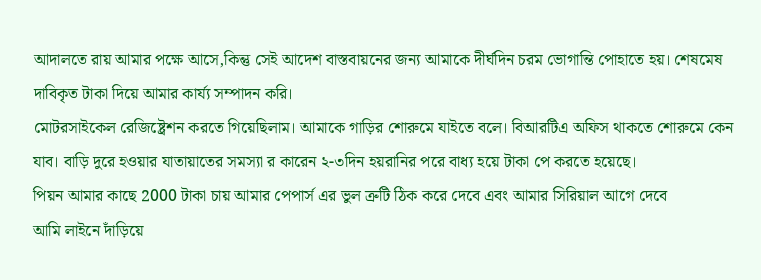আদালতে রায় আমার পক্ষে আসে,কিন্তু সেই আদেশ বাস্তবায়নের জন্য আমাকে দীর্ঘদিন চরম ভোগান্তি পোহাতে হয়। শেষমেষ দাবিকৃত টাকা দিয়ে আমার কার্য্য সম্পাদন করি।
মোটরসাইকেল রেজিষ্ট্রেশন করতে গিয়েছিলাম। আমাকে গাড়ির শোরুমে যাইতে বলে। বিআরটিএ অফিস থাকতে শোরুমে কেন যাব। বাড়ি দুরে হওয়ার যাতায়াতের সমস্যা র কারেন ২-৩দিন হয়রানির পরে বাধ্য হয়ে টাকা পে করতে হয়েছে।
পিয়ন আমার কাছে 2000 টাকা চায় আমার পেপার্স এর ভুল ত্রুটি ঠিক করে দেবে এবং আমার সিরিয়াল আগে দেবে
আমি লাইনে দাঁড়িয়ে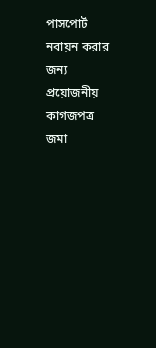পাসপোর্ট নবায়ন করার জন্য প্রয়োজনীয় কাগজপত্র জমা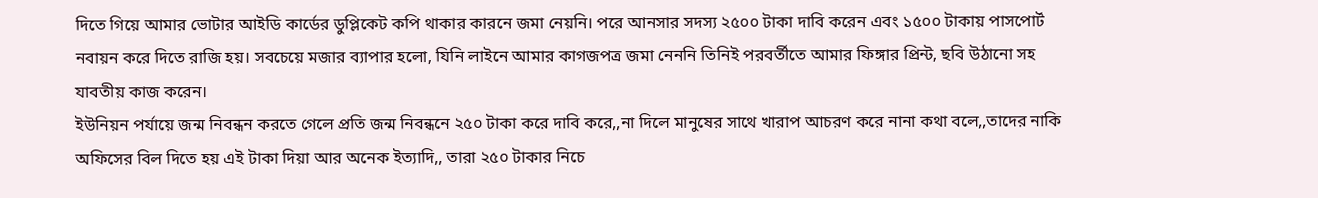দিতে গিয়ে আমার ভোটার আইডি কার্ডের ডুপ্লিকেট কপি থাকার কারনে জমা নেয়নি। পরে আনসার সদস্য ২৫০০ টাকা দাবি করেন এবং ১৫০০ টাকায় পাসপোর্ট নবায়ন করে দিতে রাজি হয়। সবচেয়ে মজার ব্যাপার হলো, যিনি লাইনে আমার কাগজপত্র জমা নেননি তিনিই পরবর্তীতে আমার ফিঙ্গার প্রিন্ট, ছবি উঠানো সহ যাবতীয় কাজ করেন।
ইউনিয়ন পর্যায়ে জন্ম নিবন্ধন করতে গেলে প্রতি জন্ম নিবন্ধনে ২৫০ টাকা করে দাবি করে,,না দিলে মানুষের সাথে খারাপ আচরণ করে নানা কথা বলে,,তাদের নাকি অফিসের বিল দিতে হয় এই টাকা দিয়া আর অনেক ইত্যাদি,, তারা ২৫০ টাকার নিচে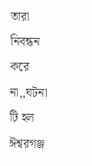তারা নিবন্ধন করে না,,ঘটনা টি হল ঈশ্বরগঞ্জ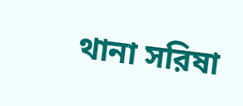থানা সরিষা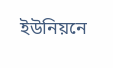ইউনিয়নে